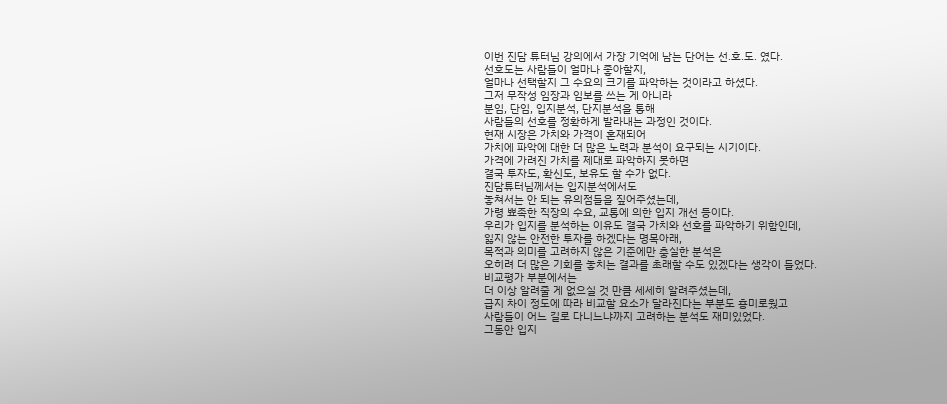이번 진담 튜터님 강의에서 가장 기억에 남는 단어는 선.호.도. 였다.
선호도는 사람들이 얼마나 좋아할지,
얼마나 선택할지 그 수요의 크기를 파악하는 것이라고 하셨다.
그저 무작성 임장과 임보를 쓰는 게 아니라
분임, 단임, 입지분석, 단지분석을 통해
사람들의 선호를 정확하게 발라내는 과정인 것이다.
현재 시장은 가치와 가격이 혼재되어
가치에 파악에 대한 더 많은 노력과 분석이 요구되는 시기이다.
가격에 가려진 가치를 제대로 파악하지 못하면
결국 투자도, 확신도, 보유도 할 수가 없다.
진담튜터님께서는 입지분석에서도
놓쳐서는 안 되는 유의점들을 짚어주셨는데,
가령 뾰족한 직장의 수요, 교통에 의한 입지 개선 등이다.
우리가 입지를 분석하는 이유도 결국 가치와 선호를 파악하기 위함인데,
잃지 않는 안전한 투자를 하겠다는 명목아래,
목적과 의미를 고려하지 않은 기준에만 충실한 분석은
오히려 더 많은 기회를 놓치는 결과를 초래할 수도 있겠다는 생각이 들었다.
비교평가 부분에서는
더 이상 알려줄 게 없으실 것 만큼 세세히 알려주셨는데,
급지 차이 정도에 따라 비교할 요소가 달라진다는 부분도 흥미로웠고
사람들이 어느 길로 다니느냐까지 고려하는 분석도 재미있었다.
그동안 입지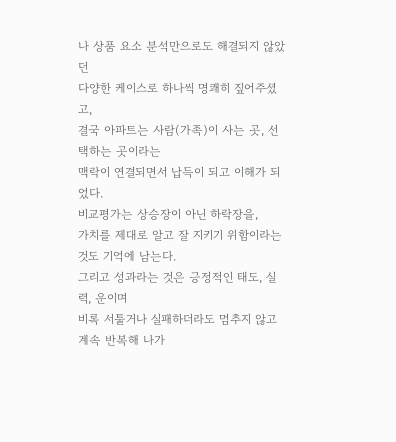나 상품 요소 분석만으로도 해결되지 않았던
다양한 케이스로 하나씩 명쾌히 짚어주셨고,
결국 아파트는 사람(가족)이 사는 곳, 선택하는 곳이라는
맥락이 연결되면서 납득이 되고 이해가 되었다.
비교평가는 상승장이 아닌 하락장을,
가치를 제대로 알고 잘 지키기 위함이라는 것도 기억에 남는다.
그리고 성과라는 것은 긍정적인 태도, 실력, 운이며
비록 서툴거나 실패하더라도 멈추지 않고 계속 반복해 나가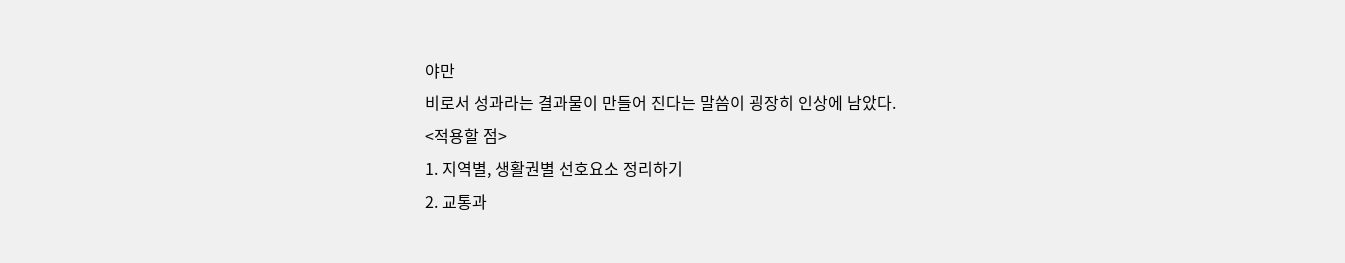야만
비로서 성과라는 결과물이 만들어 진다는 말씀이 굉장히 인상에 남았다.
<적용할 점>
1. 지역별, 생활권별 선호요소 정리하기
2. 교통과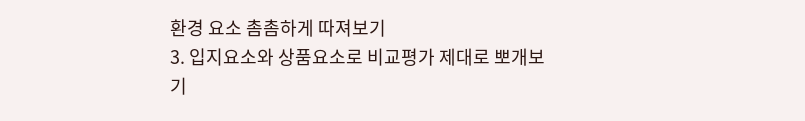환경 요소 촘촘하게 따져보기
3. 입지요소와 상품요소로 비교평가 제대로 뽀개보기